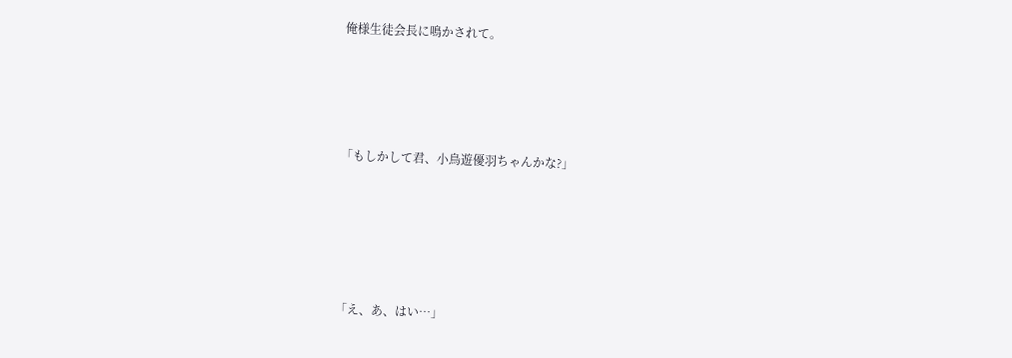俺様生徒会長に鳴かされて。




「もしかして君、小鳥遊優羽ちゃんかな?」





「え、あ、はい…」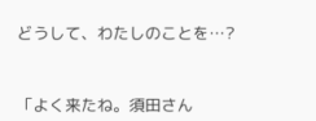どうして、わたしのことを…?



「よく来たね。須田さん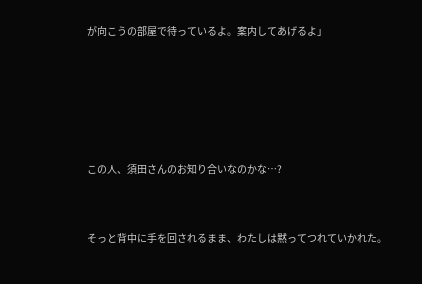が向こうの部屋で待っているよ。案内してあげるよ」





この人、須田さんのお知り合いなのかな…?


そっと背中に手を回されるまま、わたしは黙ってつれていかれた。